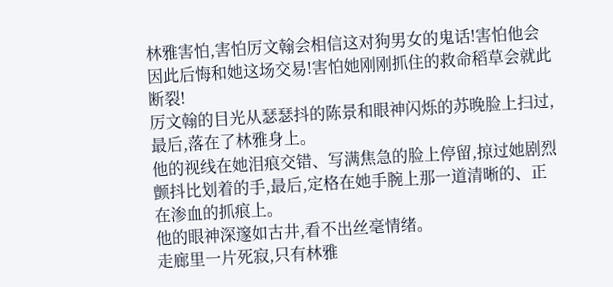林雅害怕,害怕厉文翰会相信这对狗男女的鬼话!害怕他会因此后悔和她这场交易!害怕她刚刚抓住的救命稻草会就此断裂!
厉文翰的目光从瑟瑟抖的陈景和眼神闪烁的苏晚脸上扫过,最后,落在了林雅身上。
他的视线在她泪痕交错、写满焦急的脸上停留,掠过她剧烈颤抖比划着的手,最后,定格在她手腕上那一道清晰的、正在渗血的抓痕上。
他的眼神深邃如古井,看不出丝毫情绪。
走廊里一片死寂,只有林雅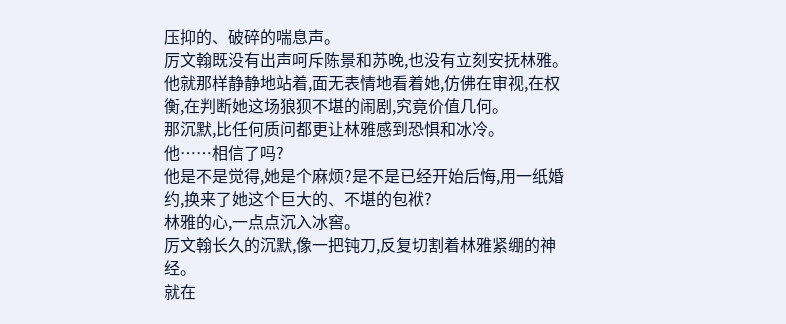压抑的、破碎的喘息声。
厉文翰既没有出声呵斥陈景和苏晚,也没有立刻安抚林雅。
他就那样静静地站着,面无表情地看着她,仿佛在审视,在权衡,在判断她这场狼狈不堪的闹剧,究竟价值几何。
那沉默,比任何质问都更让林雅感到恐惧和冰冷。
他……相信了吗?
他是不是觉得,她是个麻烦?是不是已经开始后悔,用一纸婚约,换来了她这个巨大的、不堪的包袱?
林雅的心,一点点沉入冰窖。
厉文翰长久的沉默,像一把钝刀,反复切割着林雅紧绷的神经。
就在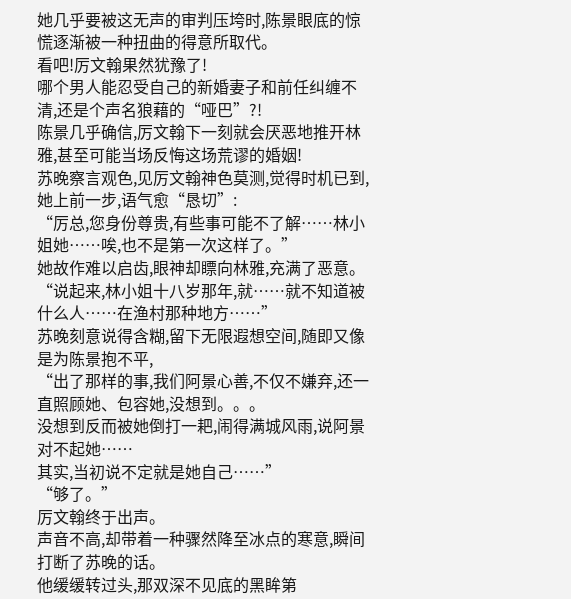她几乎要被这无声的审判压垮时,陈景眼底的惊慌逐渐被一种扭曲的得意所取代。
看吧!厉文翰果然犹豫了!
哪个男人能忍受自己的新婚妻子和前任纠缠不清,还是个声名狼藉的“哑巴”?!
陈景几乎确信,厉文翰下一刻就会厌恶地推开林雅,甚至可能当场反悔这场荒谬的婚姻!
苏晚察言观色,见厉文翰神色莫测,觉得时机已到,她上前一步,语气愈“恳切”:
“厉总,您身份尊贵,有些事可能不了解……林小姐她……唉,也不是第一次这样了。”
她故作难以启齿,眼神却瞟向林雅,充满了恶意。
“说起来,林小姐十八岁那年,就……就不知道被什么人……在渔村那种地方……”
苏晚刻意说得含糊,留下无限遐想空间,随即又像是为陈景抱不平,
“出了那样的事,我们阿景心善,不仅不嫌弃,还一直照顾她、包容她,没想到。。。
没想到反而被她倒打一耙,闹得满城风雨,说阿景对不起她……
其实,当初说不定就是她自己……”
“够了。”
厉文翰终于出声。
声音不高,却带着一种骤然降至冰点的寒意,瞬间打断了苏晚的话。
他缓缓转过头,那双深不见底的黑眸第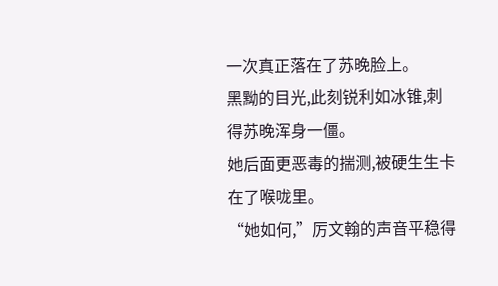一次真正落在了苏晚脸上。
黑黝的目光,此刻锐利如冰锥,刺得苏晚浑身一僵。
她后面更恶毒的揣测,被硬生生卡在了喉咙里。
“她如何,”厉文翰的声音平稳得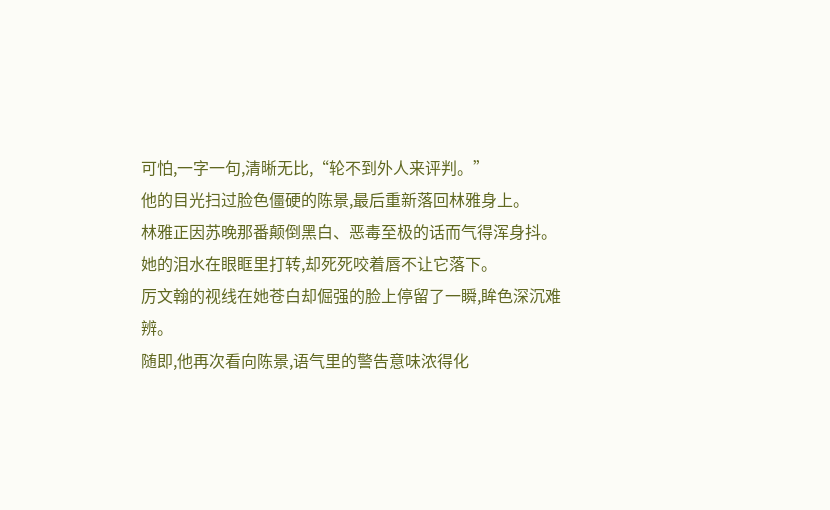可怕,一字一句,清晰无比,“轮不到外人来评判。”
他的目光扫过脸色僵硬的陈景,最后重新落回林雅身上。
林雅正因苏晚那番颠倒黑白、恶毒至极的话而气得浑身抖。
她的泪水在眼眶里打转,却死死咬着唇不让它落下。
厉文翰的视线在她苍白却倔强的脸上停留了一瞬,眸色深沉难辨。
随即,他再次看向陈景,语气里的警告意味浓得化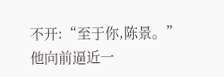不开:“至于你,陈景。”
他向前逼近一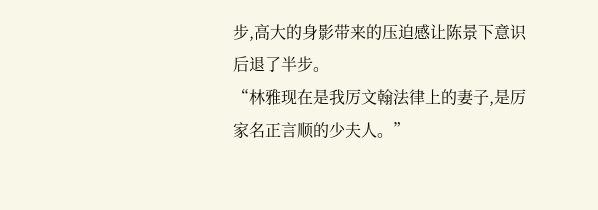步,高大的身影带来的压迫感让陈景下意识后退了半步。
“林雅现在是我厉文翰法律上的妻子,是厉家名正言顺的少夫人。”